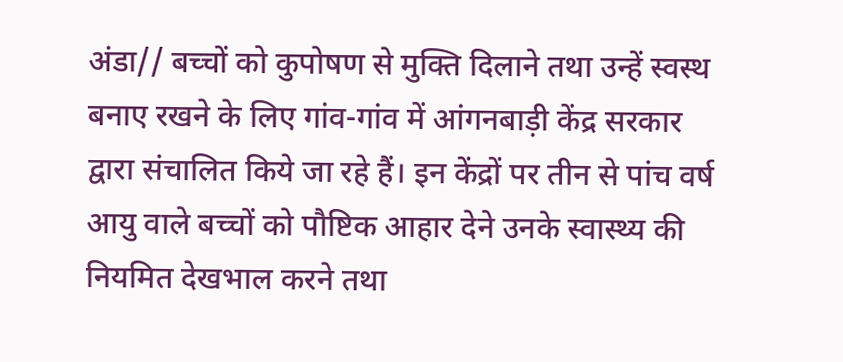अंडा// बच्चों को कुपोषण से मुक्ति दिलाने तथा उन्हें स्वस्थ बनाए रखने के लिए गांव-गांव में आंगनबाड़ी केंद्र सरकार द्वारा संचालित किये जा रहे हैं। इन केंद्रों पर तीन से पांच वर्ष आयु वाले बच्चों को पौष्टिक आहार देने उनके स्वास्थ्य की नियमित देखभाल करने तथा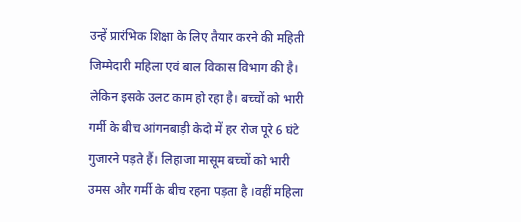उन्हें प्रारंभिक शिक्षा के लिए तैयार करने की महिती जिम्मेदारी महिला एवं बाल विकास विभाग की है। लेकिन इसके उलट काम हो रहा है। बच्चों को भारी गर्मी के बीच आंगनबाड़ी केदो में हर रोज पूरे 6 घंटे गुजारने पड़ते हैं। लिहाजा मासूम बच्चों को भारी उमस और गर्मी के बीच रहना पड़ता है ।वहीं महिला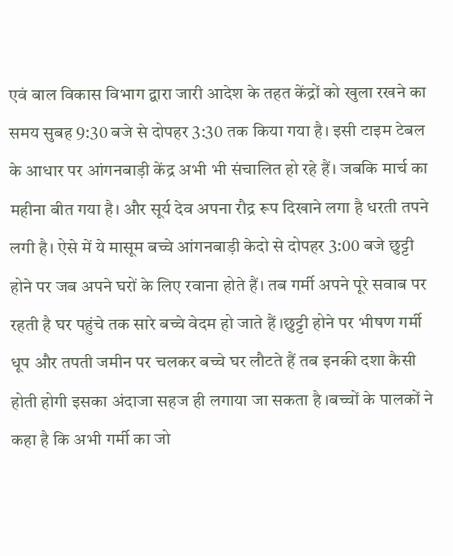एवं बाल विकास विभाग द्वारा जारी आदेश के तहत केंद्रों को खुला रखने का समय सुबह 9:30 बजे से दोपहर 3:30 तक किया गया है। इसी टाइम टेबल के आधार पर आंगनबाड़ी केंद्र अभी भी संचालित हो रहे हैं। जबकि मार्च का महीना बीत गया है। और सूर्य देव अपना रौद्र रूप दिखाने लगा है धरती तपने लगी है। ऐसे में ये मासूम बच्चे आंगनबाड़ी केदो से दोपहर 3:00 बजे छुट्टी होने पर जब अपने घरों के लिए रवाना होते हैं। तब गर्मी अपने पूरे सवाब पर रहती है घर पहुंचे तक सारे बच्चे वेदम हो जाते हैं ।छुट्टी होने पर भीषण गर्मी धूप और तपती जमीन पर चलकर बच्चे घर लौटते हैं तब इनकी दशा कैसी होती होगी इसका अंदाजा सहज ही लगाया जा सकता है ।बच्चों के पालकों ने कहा है कि अभी गर्मी का जो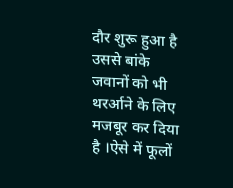दौर शुरू हुआ है उससे बांके जवानों को भी थरर्आने के लिए मजबूर कर दिया है ।ऐसे में फूलों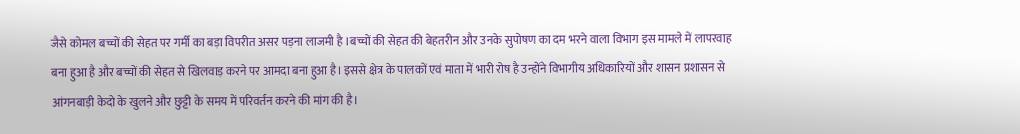जैसे कोमल बच्चों की सेहत पर गर्मी का बड़ा विपरीत असर पड़ना लाजमी है ।बच्चों की सेहत की बेहतरीन और उनके सुपोषण का दम भरने वाला विभाग इस मामले में लापरवाह बना हुआ है और बच्चों की सेहत से खिलवाड़ करने पर आमदा बना हुआ है। इससे क्षेत्र के पालकों एवं माता में भारी रोष है उन्होंने विभागीय अधिकारियों और शासन प्रशासन से आंगनबाड़ी केदो के खुलने और छुट्टी के समय में परिवर्तन करने की मांग की है।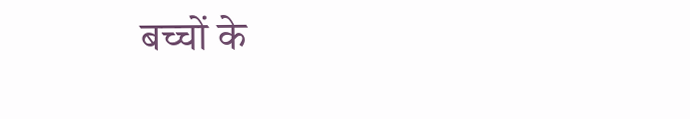बच्चों के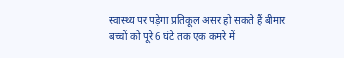स्वास्थ्य पर पड़ेगा प्रतिकूल असर हो सकते हैं बीमार
बच्चों को पूरे 6 घंटे तक एक कमरे में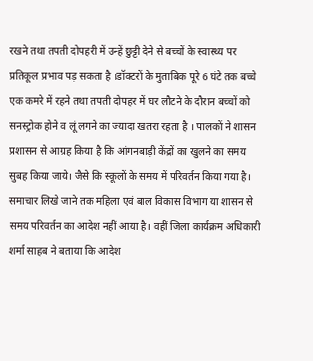रखने तथा तपती दोपहरी में उन्हें छुट्टी देने से बच्चों के स्वास्थ्य पर प्रतिकूल प्रभाव पड़ सकता है ।डॉक्टरों के मुताबिक पूरे 6 घंटे तक बच्चे एक कमरे में रहने तथा तपती दोपहर में घर लौटने के दौरान बच्चों को सनस्ट्रोक होने व लूं लगने का ज्यादा खतरा रहता है । पालकों ने शासन प्रशासन से आग्रह किया है कि आंगनबाड़ी केंद्रों का खुलने का समय सुबह किया जाये। जैसे कि स्कूलों के समय में परिवर्तन किया गया है। समाचार लिखे जाने तक महिला एवं बाल विकास विभाग या शासन से समय परिवर्तन का आदेश नहीं आया है। वहीं जिला कार्यक्रम अधिकारी शर्मा साहब ने बताया कि आदेश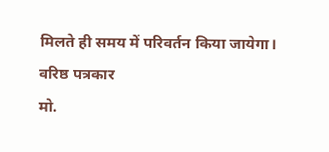मिलते ही समय में परिवर्तन किया जायेगा।
वरिष्ठ पत्रकार
मो.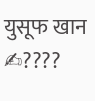युसूफ खान ✍????